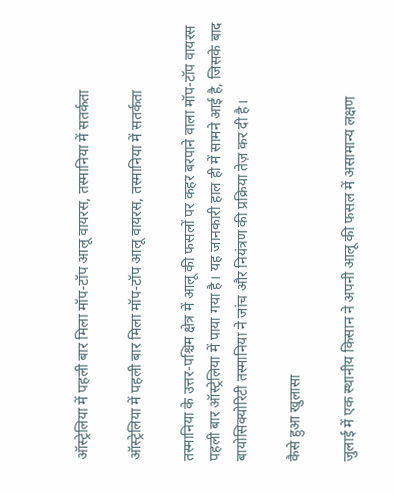ऑस्ट्रेलिया में पहली बार मिला मॉप-टॉप आलू वायरस, तस्मानिया में सतर्कता

ऑस्ट्रेलिया में पहली बार मिला मॉप-टॉप आलू वायरस, तस्मानिया में सतर्कता

तस्मानिया के उत्तर-पश्चिम क्षेत्र में आलू की फसलों पर कहर बरपाने वाला मॉप-टॉप वायरस पहली बार ऑस्ट्रेलिया में पाया गया है। यह जानकारी हाल ही में सामने आई है, जिसके बाद बायोसिक्योरिटी तस्मानिया ने जांच और नियंत्रण की प्रक्रिया तेज़ कर दी है।

कैसे हुआ खुलासा

जुलाई में एक स्थानीय किसान ने अपनी आलू की फसल में असामान्य लक्षण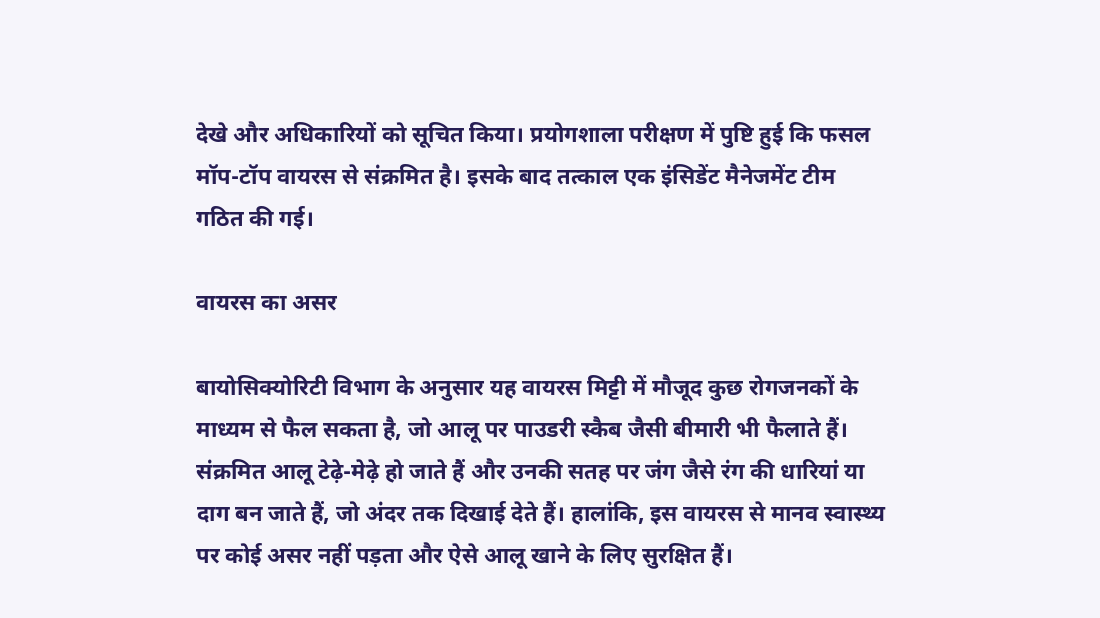देखे और अधिकारियों को सूचित किया। प्रयोगशाला परीक्षण में पुष्टि हुई कि फसल मॉप-टॉप वायरस से संक्रमित है। इसके बाद तत्काल एक इंसिडेंट मैनेजमेंट टीम गठित की गई।

वायरस का असर

बायोसिक्योरिटी विभाग के अनुसार यह वायरस मिट्टी में मौजूद कुछ रोगजनकों के माध्यम से फैल सकता है, जो आलू पर पाउडरी स्कैब जैसी बीमारी भी फैलाते हैं। संक्रमित आलू टेढ़े-मेढ़े हो जाते हैं और उनकी सतह पर जंग जैसे रंग की धारियां या दाग बन जाते हैं, जो अंदर तक दिखाई देते हैं। हालांकि, इस वायरस से मानव स्वास्थ्य पर कोई असर नहीं पड़ता और ऐसे आलू खाने के लिए सुरक्षित हैं।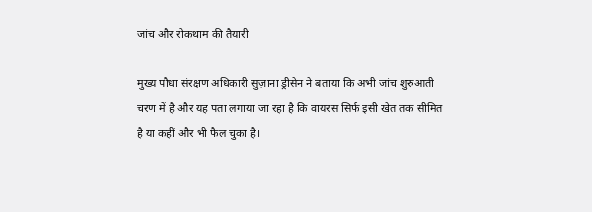जांच और रोकथाम की तैयारी

मुख्य पौधा संरक्षण अधिकारी सुज़ाना ड्रीसेन ने बताया कि अभी जांच शुरुआती चरण में है और यह पता लगाया जा रहा है कि वायरस सिर्फ इसी खेत तक सीमित है या कहीं और भी फैल चुका है।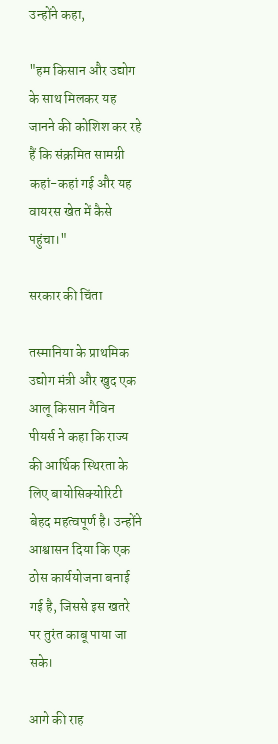उन्होंने कहा,

"हम किसान और उद्योग के साथ मिलकर यह जानने की कोशिश कर रहे हैं कि संक्रमित सामग्री कहां-कहां गई और यह वायरस खेत में कैसे पहुंचा।"

सरकार की चिंता

तस्मानिया के प्राथमिक उद्योग मंत्री और खुद एक आलू किसान गैविन पीयर्स ने कहा कि राज्य की आर्थिक स्थिरता के लिए बायोसिक्योरिटी बेहद महत्वपूर्ण है। उन्होंने आश्वासन दिया कि एक ठोस कार्ययोजना बनाई गई है, जिससे इस खतरे पर तुरंत काबू पाया जा सके।

आगे की राह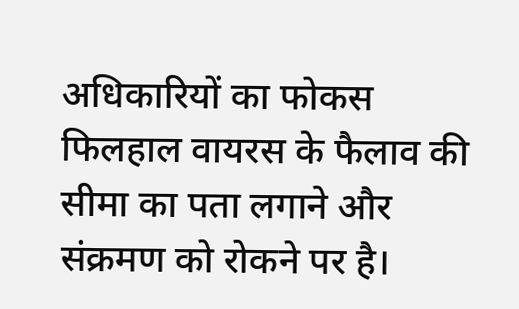अधिकारियों का फोकस फिलहाल वायरस के फैलाव की सीमा का पता लगाने और संक्रमण को रोकने पर है।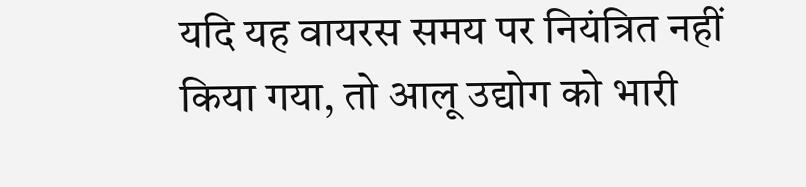यदि यह वायरस समय पर नियंत्रित नहीं किया गया, तो आलू उद्योग को भारी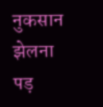नुकसान झेलना पड़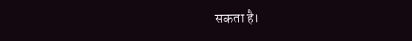सकता है।